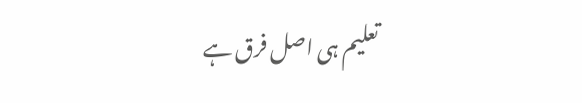تعلیم ہی اصل فرق ہے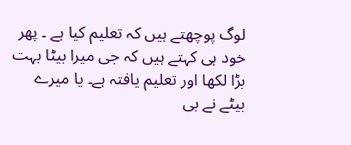لوگ پوچھتے ہیں کہ تعلیم کیا ہے ۔ پھر خود ہی کہتے ہیں کہ جی میرا بیٹا بہت بڑا لکھا اور تعلیم یافتہ ہے۔ یا میرے بیٹے نے بی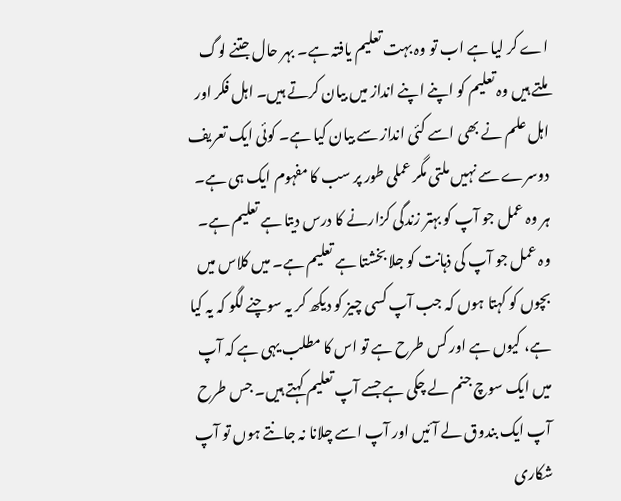اے کر لیا ہے اب تو وہ بہت تعلیم یافتہ ہے۔ بہر حال جتنے لوگ ملتے ہیں وہ تعلیم کو اپنے اپنے انداز میں بیان کرتے ہیں۔ اہل فکر اور اہل علم نے بھی اسے کئی انداز سے بیان کیا ہے۔ کوئی ایک تعریف دوسرے سے نہیں ملتی مگر عملی طور پر سب کا مفہوم ایک ہی ہے۔ ہر وہ عمل جو آپ کو بہتر زندگی کزارنے کا درس دیتا ہے تعلیم ہے۔ وہ عمل جو آپ کی ذہانت کو جلا بخشتا ہے تعلیم ہے۔ میں کلاس میں بچوں کو کہتا ہوں کہ جب آپ کسی چیز کو دیکھ کر یہ سوچنے لگو کہ یہ کیا ہے، کیوں ہے اور کس طرح ہے تو اس کا مطلب یہی ہے کہ آپ میں ایک سوچ جنم لے چکی ہے جسے آپ تعلیم کہتے ہیں۔ جس طرح آپ ایک بندوق لے آئیں اور آپ اسے چلانا نہ جانتے ہوں تو آپ شکاری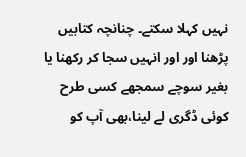نہیں کہلا سکتے۔ چنانچہ کتابیں پڑھنا اور اور انہیں سجا کر رکھنا یا بغیر سوچے سمجھے کسی طرح کوئی ڈگری لے لینا،بھی آپ کو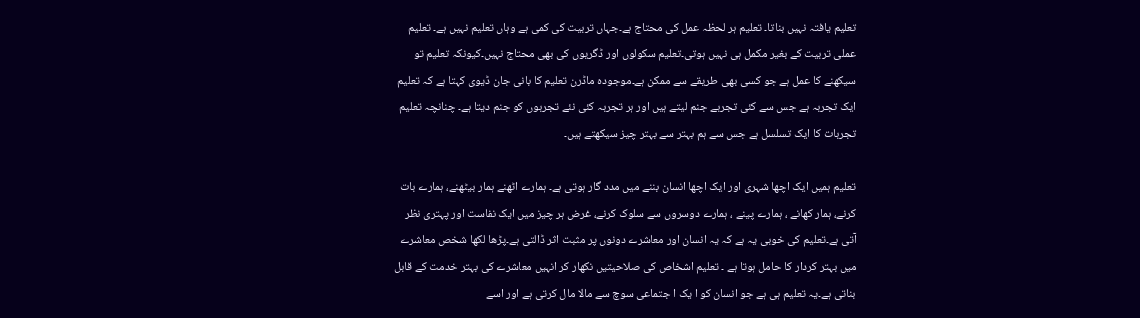تعلیم یافتہ نہیں بناتا۔ تعلیم ہر لحظہ عمل کی محتاج ہے۔جہاں تربیت کی کمی ہے وہاں تعلیم نہیں ہے۔ تعلیم عملی تربیت کے بغیر مکمل ہی نہیں ہوتی۔تعلیم سکولوں اور ڈگریوں کی بھی محتاج نہیں۔کیونکہ تعلیم تو سیکھنے کا عمل ہے جو کسی بھی طریقے سے ممکن ہے۔موجودہ ماڈرن تعلیم کا بانی جان ڈیوی کہتا ہے کہ تعلیم ایک تجربہ ہے جس سے کئی تجربے جنم لیتے ہیں اور ہر تجربہ کئی نئے تجربوں کو جنم دیتا ہے۔ چنانچہ تعلیم تجربات کا ایک تسلسل ہے جس سے ہم بہتر سے بہتر چیز سیکھتے ہیں۔

تعلیم ہمیں ایک اچھا شہری اور ایک اچھا انسان بننے میں مدد گار ہوتی ہے۔ ہمارے اٹھنے ہمار بیٹھنے، ہمارے بات کرنے، ہمار کھانے ، ہمارے پینے ، ہمارے دوسروں سے سلوک کرنے، غرض ہر چیز میں ایک نفاست اور پہتری نظر آتی ہے۔تعلیم کی خوبی یہ ہے کہ یہ انسان اور معاشرے دونوں پر مثبت اثر ڈالتی ہے۔پڑھا لکھا شخص معاشرے میں بہتر کردار کا حامل ہوتا ہے ۔ تعلیم اشخاص کی صلاحیتیں نکھار کر انہیں معاشرے کی بہتر خدمت کے قابل بناتی ہے۔یہ تعلیم ہی ہے جو انسان کو ا یک ا جتماعی سوچ سے مالا مال کرتی ہے اور اسے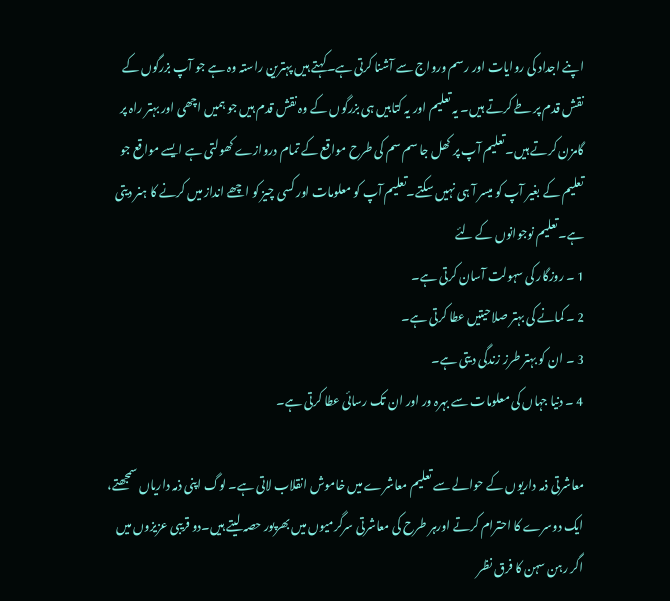اپنے اجداد کی روایات اور رسم ورواج سے آشنا کرتی ہے۔کہتے ہیں پہترین راستہ وہ ہے جو آپ بزرگوں کے نقش قدم پر طے کرتے ہیں۔ یہ تعلیم اور یہ کتابیں ہی بزرگوں کے وہ نقش قدم ہیں جو ہمیں اچھی اور بہتر راہ پر گامزن کرتے ہیں۔تعلیم آپ پر کھل جا سم سم کی طرح مواقع کے تمام دروازے کھولتی ہے ایسے مواقع جو تعلیم کے بغیر آپ کو میسر آ ہی نہیں سکتے۔تعلیم آپ کو معلومات اور کسی چیز کو اچھے انداز میں کرنے کا ہنر دیتی ہے۔تعلیم نوجوانوں کے لئے
1 ۔ روزگار کی سہولت آسان کرتی ہے۔
2 ۔ کمانے کی بہتر صلاحیتیں عطا کرتی ہے۔
3 ۔ ان کو بہتر طرز زندگی دیتی ہے۔
4 ۔ دنیا جہاں کی معلومات سے بہرہ ور اور ان تک رسائی عطا کرتی ہے۔

معاشرتی ذمہ داریوں کے حوالے سے تعلیم معاشرے میں خاموش انقلاب لاتی ہے۔ لوگ اپنی ذمہ داریاں سمجھتے، ایک دوسرے کا احترام کرتے اورہر طرح کی معاشرتی سرگرمیوں میں بھرپور حصہ لیتے ہیں۔دو قریبی عزیزوں میں اگر رہن سہن کا فرق نظر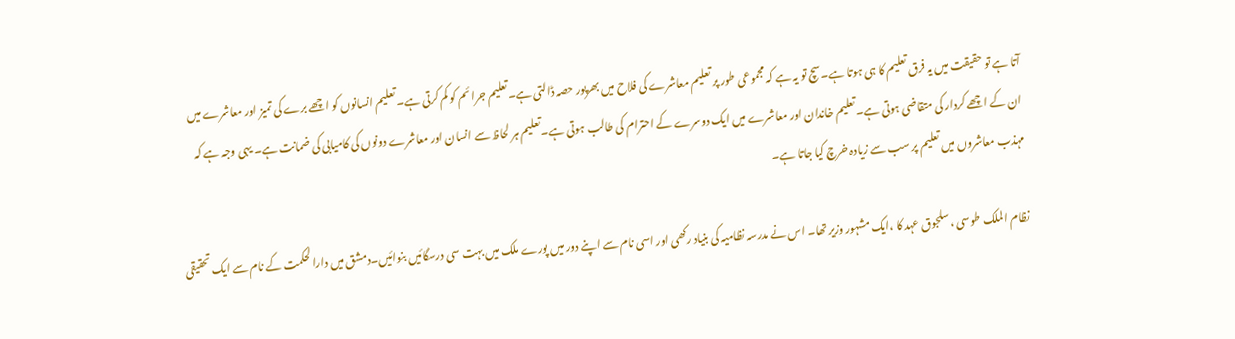آتا ہے تو حقیقت میں یہ فرق تعلیم کا ہی ہوتا ہے۔سچ تو یہ ہے کہ مجموعی طور پر تعلیم معاشرے کی فلاح میں بھرپور حصہ ڈالتی ہے۔تعلیم جرائم کو کم کرتی ہے۔ تعلیم انسانوں کو اچھے برے کی تمیز اور معاشرے میں ان کے اچھے کردار کی متقاضی ہوتی ہے۔تعلیم خاندان اور معاشرے میں ایک دوسرے کے احترام کی طالب ہوتی ہے۔تعلیم ہر لحاظ سے انسان اور معاشرے دونوں کی کامیابی کی ضمانت ہے۔ یہی وجہ ہے کہ مہذب معاشروں میں تعلیم پر سب سے زیادہ خرچ کیا جاتا ہے۔

نظام الملک طوسی ،سلجوق عہد کا ،ایک مشہور وزیر تھا۔ اس نے مدرسہ نظامیہ کی بنیاد رکھی اور اسی نام سے اپنے دور میں پورے ملک میں بہت سی درسگائیں بنوائیں۔دمشق میں دارالحکمت کے نام سے ایک تحقیقی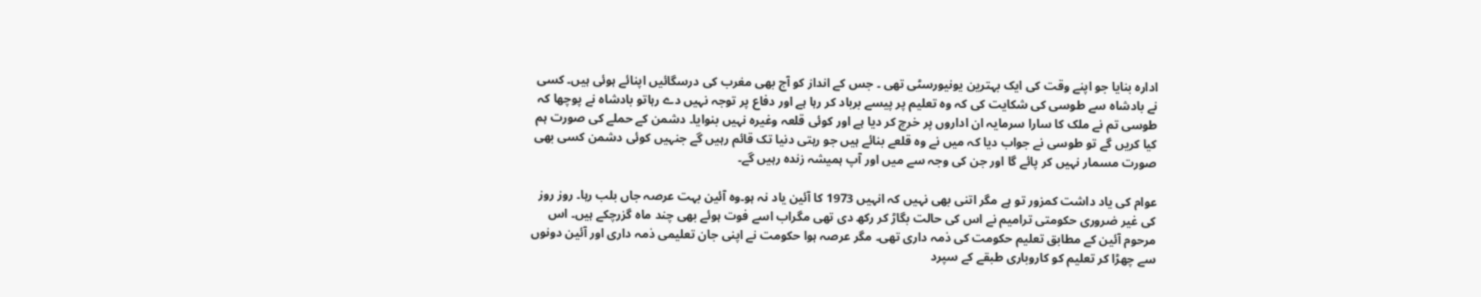ادارہ بنایا جو اپنے وقت کی ایک بہترین یونیورسٹی تھی ۔ جس کے انداز کو آج بھی مغرب کی درسگائیں اپنائے ہوئی ہیں۔ کسی نے بادشاہ سے طوسی کی شکایت کی کہ وہ تعلیم پر پیسے برباد کر رہا ہے اور دفاع پر توجہ نہیں دے رہاتو بادشاہ نے پوچھا کہ طوسی تم نے ملک کا سارا سرمایہ ان اداروں پر خرچ کر دیا ہے اور کوئی قلعہ وغیرہ نہیں بنوایا۔ دشمن کے حملے کی صورت ہم کیا کریں گے تو طوسی نے جواب دیا کہ میں نے وہ قلعے بنائے ہیں جو رہتی دنیا تک قائم رہیں گے جنہیں کوئی دشمن کسی بھی صورت مسمار نہیں کر پائے گا اور جن کی وجہ سے میں اور آپ ہمیشہ زندہ رہیں گے۔

عوام کی یاد داشت کمزور تو ہے مگر اتنی بھی نہیں کہ انہیں 1973 کا آئین یاد نہ ہو۔وہ آئین بہت عرصہ جاں بلب رہا۔ روز روز کی غیر ضروری حکومتی ترامیم نے اس کی حالت بگاڑ کر رکھ دی تھی مگراب اسے فوت ہوئے بھی چند ماہ گزرچکے ہیں۔ اس مرحوم آئین کے مطابق تعلیم حکومت کی ذمہ داری تھی۔ مگر عرصہ ہوا حکومت نے اپنی جان تعلیمی ذمہ داری اور آئین دونوں سے چھڑا کر تعلیم کو کاروباری طبقے کے سپرد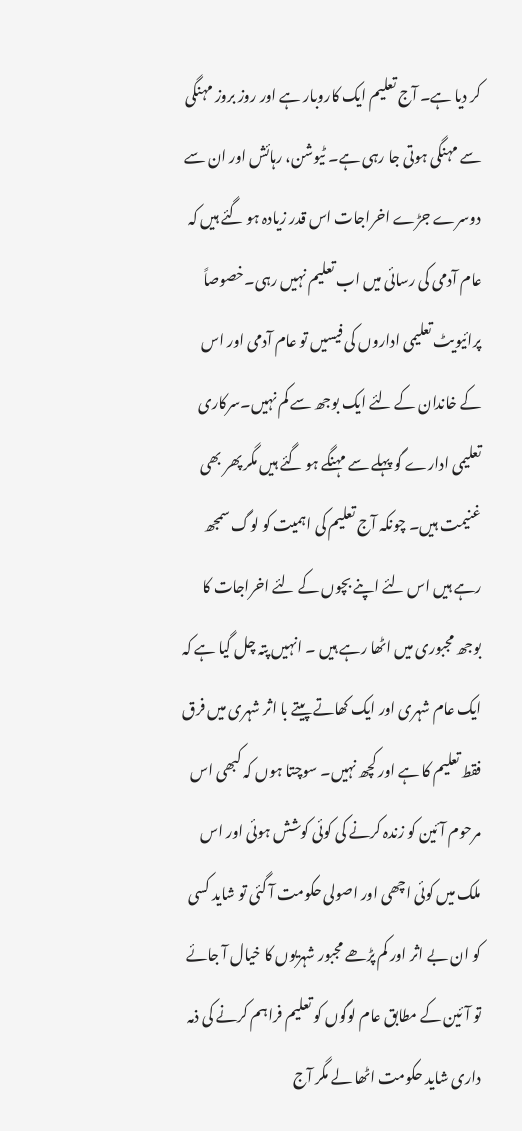کر دیا ہے۔ آج تعلیم ایک کاروبار ہے اور روز بروز مہنگی سے مہنگی ہوتی جا رہی ہے۔ ٹیوشن، رہائش اور ان سے دوسرے جڑے اخراجات اس قدر زیادہ ہو گئے ہیں کہ عام آدمی کی رسائی میں اب تعلیم نہیں رہی۔خصوصاً پرائیویٹ تعلیمی اداروں کی فیسیں تو عام آدمی اور اس کے خاندان کے لئے ایک بوجھ سے کم نہیں۔سرکاری تعلیمی ادارے گو پہلے سے مہنگے ہو گئے ہیں مگر پھر بھی غنیمت ہیں۔ چونکہ آج تعلیم کی اہمیت کو لوگ سمجھ رہے ہیں اس لئے اپنے بچوں کے لئے اخراجات کا بوجھ مجبوری میں اٹھا رہے ہیں ۔ انہیں پتہ چل گیا ہے کہ ایک عام شہری اور ایک کھاتے پیتے با اثر شہری میں فرق فقط تعلیم کا ہے اور کچھ نہیں۔ سوچتا ہوں کہ کبھی اس مرحوم آئین کو زندہ کرنے کی کوئی کوشش ہوئی اور اس ملک میں کوئی اچھی اور اصولی حکومت آ گئی تو شاید کسی کو ان بے اثر اور کم پڑھے مجبور شہریوں کا خیال آ جائے تو آئین کے مطابق عام لوگوں کو تعلیم فراہم کرنے کی ذمہ داری شاید حکومت اٹھا لے مگر آج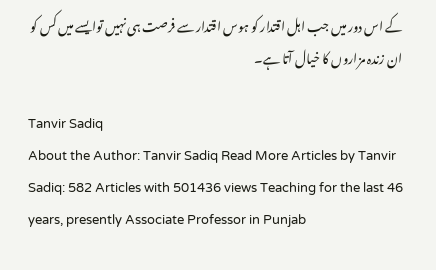کے اس دور میں جب اہل اقتدار کو ہوس اقتدار سے فرصت ہی نہیں توایسے میں کس کو ان زندہ مزاروں کا خیال آتا ہے۔

Tanvir Sadiq
About the Author: Tanvir Sadiq Read More Articles by Tanvir Sadiq: 582 Articles with 501436 views Teaching for the last 46 years, presently Associate Professor in Punjab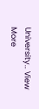University.. View More